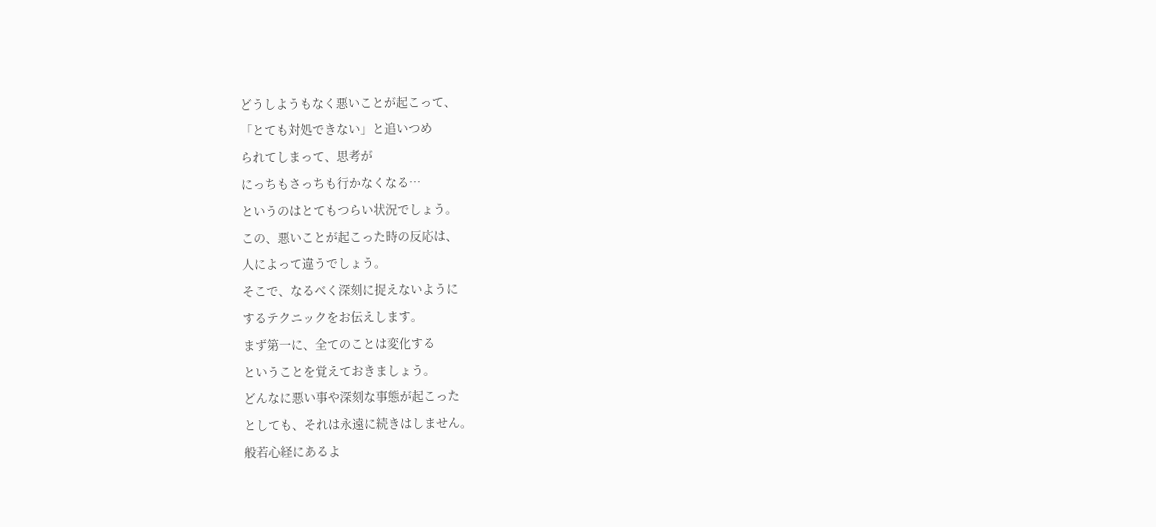どうしようもなく悪いことが起こって、
「とても対処できない」と追いつめ
られてしまって、思考が
にっちもさっちも行かなくなる…
というのはとてもつらい状況でしょう。
この、悪いことが起こった時の反応は、
人によって違うでしょう。
そこで、なるべく深刻に捉えないように
するテクニックをお伝えします。
まず第一に、全てのことは変化する
ということを覚えておきましょう。
どんなに悪い事や深刻な事態が起こった
としても、それは永遠に続きはしません。
般若心経にあるよ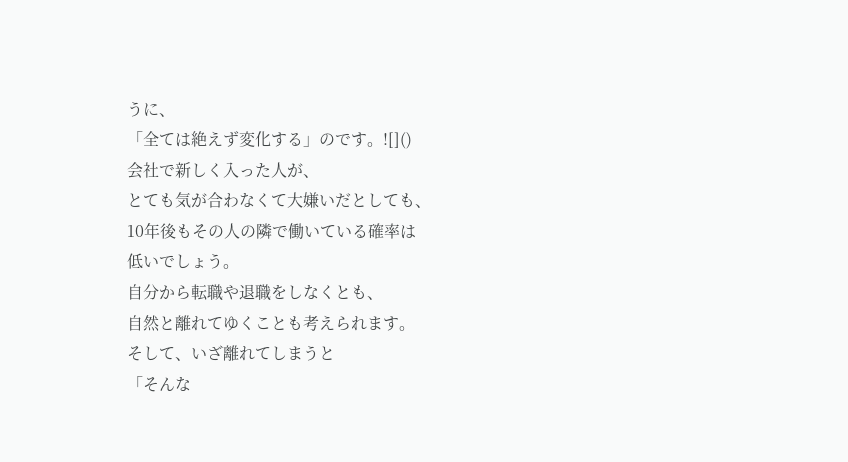うに、
「全ては絶えず変化する」のです。![]()
会社で新しく入った人が、
とても気が合わなくて大嫌いだとしても、
10年後もその人の隣で働いている確率は
低いでしょう。
自分から転職や退職をしなくとも、
自然と離れてゆくことも考えられます。
そして、いざ離れてしまうと
「そんな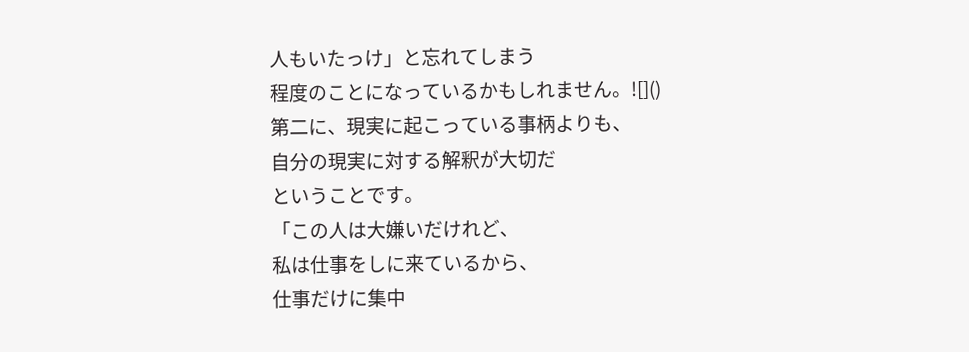人もいたっけ」と忘れてしまう
程度のことになっているかもしれません。![]()
第二に、現実に起こっている事柄よりも、
自分の現実に対する解釈が大切だ
ということです。
「この人は大嫌いだけれど、
私は仕事をしに来ているから、
仕事だけに集中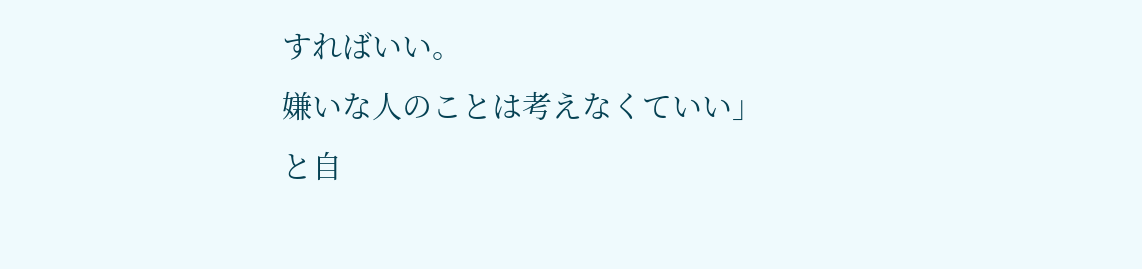すればいい。
嫌いな人のことは考えなくていい」
と自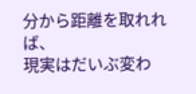分から距離を取れれば、
現実はだいぶ変わ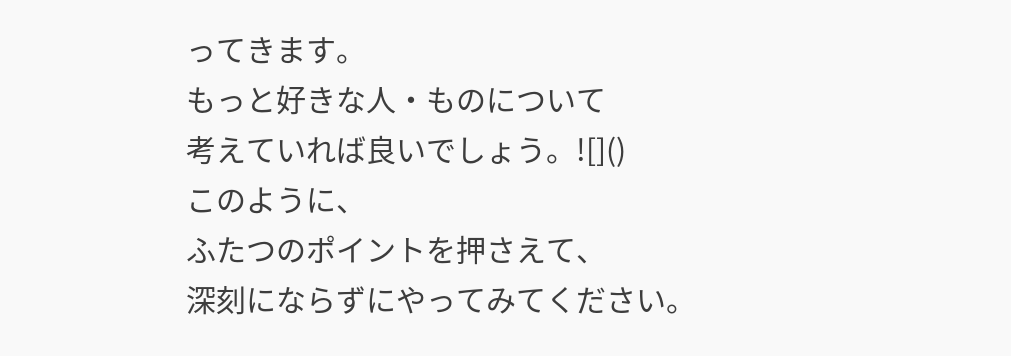ってきます。
もっと好きな人・ものについて
考えていれば良いでしょう。![]()
このように、
ふたつのポイントを押さえて、
深刻にならずにやってみてください。